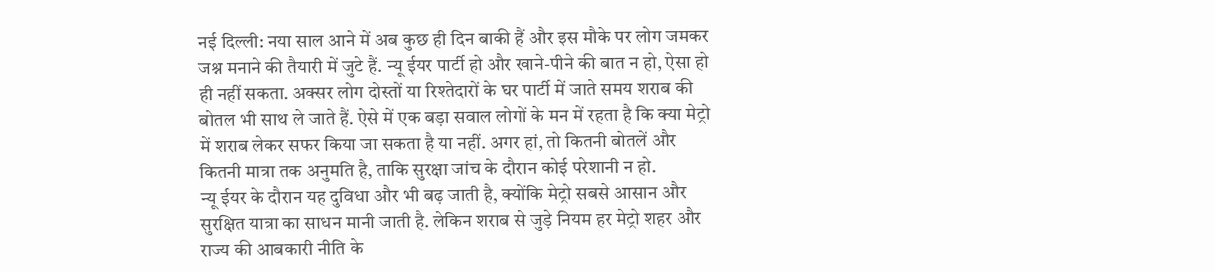नई दिल्ली: नया साल आने में अब कुछ ही दिन बाकी हैं और इस मौके पर लोग जमकर जश्न मनाने की तैयारी में जुटे हैं. न्यू ईयर पार्टी हो और खाने-पीने की बात न हो, ऐसा हो ही नहीं सकता. अक्सर लोग दोस्तों या रिश्तेदारों के घर पार्टी में जाते समय शराब की बोतल भी साथ ले जाते हैं. ऐसे में एक बड़ा सवाल लोगों के मन में रहता है कि क्या मेट्रो में शराब लेकर सफर किया जा सकता है या नहीं. अगर हां, तो कितनी बोतलें और कितनी मात्रा तक अनुमति है, ताकि सुरक्षा जांच के दौरान कोई परेशानी न हो.
न्यू ईयर के दौरान यह दुविधा और भी बढ़ जाती है, क्योंकि मेट्रो सबसे आसान और सुरक्षित यात्रा का साधन मानी जाती है. लेकिन शराब से जुड़े नियम हर मेट्रो शहर और राज्य की आबकारी नीति के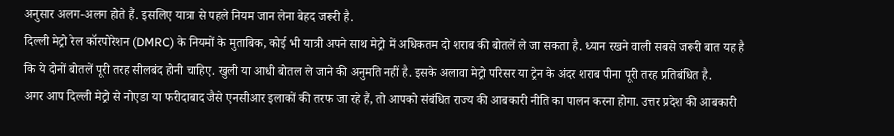अनुसार अलग-अलग होते हैं. इसलिए यात्रा से पहले नियम जान लेना बेहद जरूरी है.
दिल्ली मेट्रो रेल कॉरपोरेशन (DMRC) के नियमों के मुताबिक, कोई भी यात्री अपने साथ मेट्रो में अधिकतम दो शराब की बोतलें ले जा सकता है. ध्यान रखने वाली सबसे जरूरी बात यह है कि ये दोनों बोतलें पूरी तरह सीलबंद होनी चाहिए. खुली या आधी बोतल ले जाने की अनुमति नहीं है. इसके अलावा मेट्रो परिसर या ट्रेन के अंदर शराब पीना पूरी तरह प्रतिबंधित है.
अगर आप दिल्ली मेट्रो से नोएडा या फरीदाबाद जैसे एनसीआर इलाकों की तरफ जा रहे हैं, तो आपको संबंधित राज्य की आबकारी नीति का पालन करना होगा. उत्तर प्रदेश की आबकारी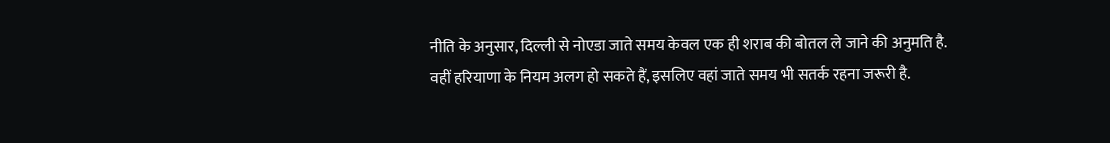नीति के अनुसार, दिल्ली से नोएडा जाते समय केवल एक ही शराब की बोतल ले जाने की अनुमति है. वहीं हरियाणा के नियम अलग हो सकते हैं, इसलिए वहां जाते समय भी सतर्क रहना जरूरी है.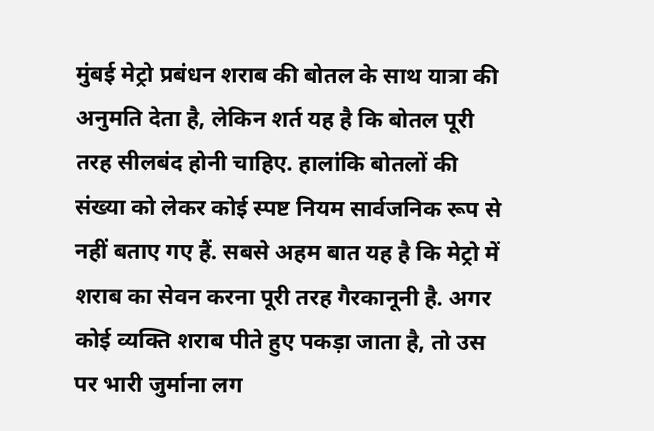मुंबई मेट्रो प्रबंधन शराब की बोतल के साथ यात्रा की अनुमति देता है, लेकिन शर्त यह है कि बोतल पूरी तरह सीलबंद होनी चाहिए. हालांकि बोतलों की संख्या को लेकर कोई स्पष्ट नियम सार्वजनिक रूप से नहीं बताए गए हैं. सबसे अहम बात यह है कि मेट्रो में शराब का सेवन करना पूरी तरह गैरकानूनी है. अगर कोई व्यक्ति शराब पीते हुए पकड़ा जाता है, तो उस पर भारी जुर्माना लग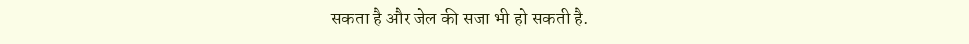सकता है और जेल की सजा भी हो सकती है.